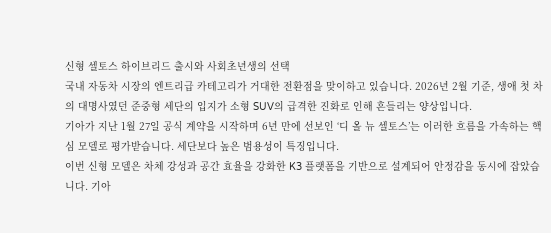신형 셀토스 하이브리드 출시와 사회초년생의 선택
국내 자동차 시장의 엔트리급 카테고리가 거대한 전환점을 맞이하고 있습니다. 2026년 2월 기준, 생애 첫 차의 대명사였던 준중형 세단의 입지가 소형 SUV의 급격한 진화로 인해 흔들리는 양상입니다.
기아가 지난 1월 27일 공식 계약을 시작하며 6년 만에 선보인 ‘디 올 뉴 셀토스’는 이러한 흐름을 가속하는 핵심 모델로 평가받습니다. 세단보다 높은 범용성이 특징입니다.
이번 신형 모델은 차체 강성과 공간 효율을 강화한 K3 플랫폼을 기반으로 설계되어 안정감을 동시에 잡았습니다. 기아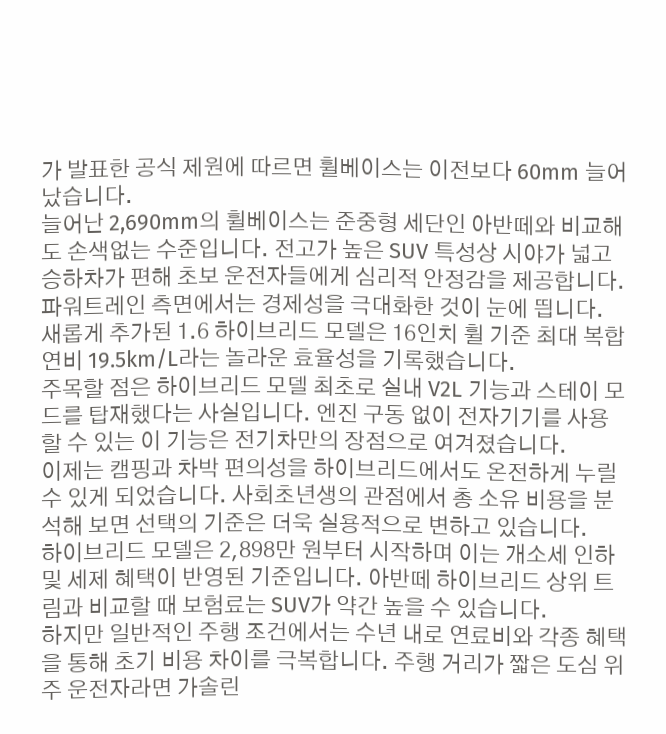가 발표한 공식 제원에 따르면 휠베이스는 이전보다 60mm 늘어났습니다.
늘어난 2,690mm의 휠베이스는 준중형 세단인 아반떼와 비교해도 손색없는 수준입니다. 전고가 높은 SUV 특성상 시야가 넓고 승하차가 편해 초보 운전자들에게 심리적 안정감을 제공합니다.
파워트레인 측면에서는 경제성을 극대화한 것이 눈에 띕니다. 새롭게 추가된 1.6 하이브리드 모델은 16인치 휠 기준 최대 복합연비 19.5km/L라는 놀라운 효율성을 기록했습니다.
주목할 점은 하이브리드 모델 최초로 실내 V2L 기능과 스테이 모드를 탑재했다는 사실입니다. 엔진 구동 없이 전자기기를 사용할 수 있는 이 기능은 전기차만의 장점으로 여겨졌습니다.
이제는 캠핑과 차박 편의성을 하이브리드에서도 온전하게 누릴 수 있게 되었습니다. 사회초년생의 관점에서 총 소유 비용을 분석해 보면 선택의 기준은 더욱 실용적으로 변하고 있습니다.
하이브리드 모델은 2,898만 원부터 시작하며 이는 개소세 인하 및 세제 혜택이 반영된 기준입니다. 아반떼 하이브리드 상위 트림과 비교할 때 보험료는 SUV가 약간 높을 수 있습니다.
하지만 일반적인 주행 조건에서는 수년 내로 연료비와 각종 혜택을 통해 초기 비용 차이를 극복합니다. 주행 거리가 짧은 도심 위주 운전자라면 가솔린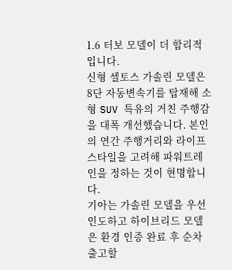1.6 터보 모델이 더 합리적입니다.
신형 셀토스 가솔린 모델은 8단 자동변속기를 탑재해 소형 SUV 특유의 거친 주행감을 대폭 개선했습니다. 본인의 연간 주행거리와 라이프스타일을 고려해 파워트레인을 정하는 것이 현명합니다.
기아는 가솔린 모델을 우선 인도하고 하이브리드 모델은 환경 인증 완료 후 순차 출고할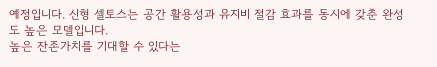예정입니다. 신형 셀토스는 공간 활용성과 유지비 절감 효과를 동시에 갖춘 완성도 높은 모델입니다.
높은 잔존가치를 기대할 수 있다는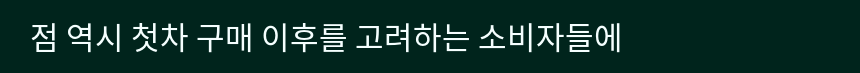점 역시 첫차 구매 이후를 고려하는 소비자들에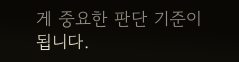게 중요한 판단 기준이 됩니다.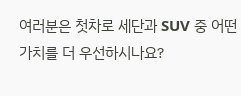여러분은 첫차로 세단과 SUV 중 어떤 가치를 더 우선하시나요?